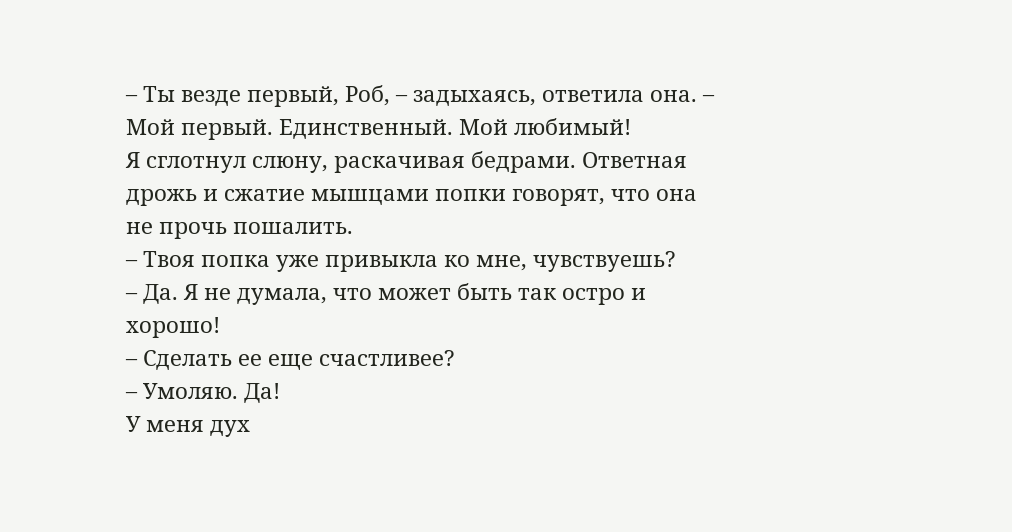– Ты везде первый, Роб, – задыхаясь, ответила она. – Мой первый. Единственный. Мой любимый!
Я сглотнул слюну, раскачивая бедрами. Ответная дрожь и сжатие мышцами попки говорят, что она не прочь пошалить.
– Твоя попка уже привыкла ко мне, чувствуешь?
– Да. Я не думала, что может быть так остро и хорошо!
– Сделать ее еще счастливее?
– Умоляю. Да!
У меня дух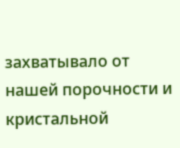захватывало от нашей порочности и кристальной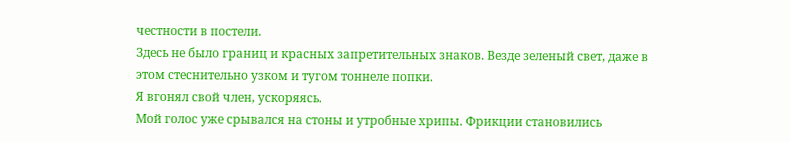честности в постели.
Здесь не было границ и красных запретительных знаков. Везде зеленый свет, даже в этом стеснительно узком и тугом тоннеле попки.
Я вгонял свой член, ускоряясь.
Мой голос уже срывался на стоны и утробные хрипы. Фрикции становились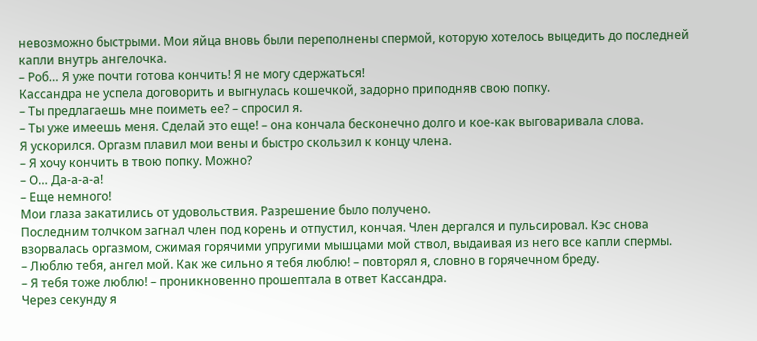невозможно быстрыми. Мои яйца вновь были переполнены спермой, которую хотелось выцедить до последней капли внутрь ангелочка.
– Роб… Я уже почти готова кончить! Я не могу сдержаться!
Кассандра не успела договорить и выгнулась кошечкой, задорно приподняв свою попку.
– Ты предлагаешь мне поиметь ее? – спросил я.
– Ты уже имеешь меня. Сделай это еще! – она кончала бесконечно долго и кое-как выговаривала слова.
Я ускорился. Оргазм плавил мои вены и быстро скользил к концу члена.
– Я хочу кончить в твою попку. Можно?
– О… Да-а-а-а!
– Еще немного!
Мои глаза закатились от удовольствия. Разрешение было получено.
Последним толчком загнал член под корень и отпустил, кончая. Член дергался и пульсировал. Кэс снова взорвалась оргазмом, сжимая горячими упругими мышцами мой ствол, выдаивая из него все капли спермы.
– Люблю тебя, ангел мой. Как же сильно я тебя люблю! – повторял я, словно в горячечном бреду.
– Я тебя тоже люблю! – проникновенно прошептала в ответ Кассандра.
Через секунду я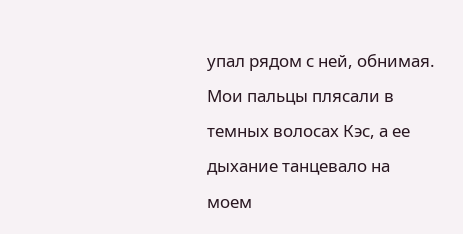упал рядом с ней, обнимая. Мои пальцы плясали в темных волосах Кэс, а ее дыхание танцевало на моем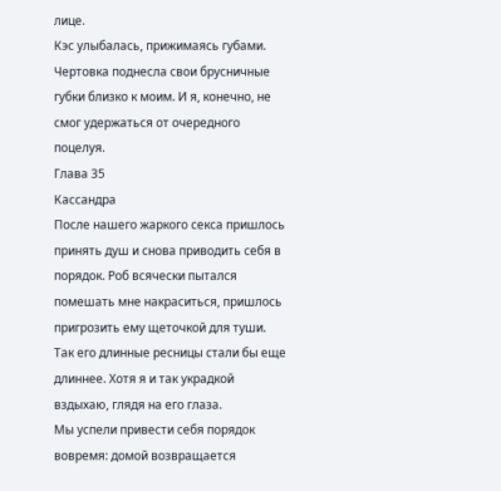лице.
Кэс улыбалась, прижимаясь губами. Чертовка поднесла свои брусничные губки близко к моим. И я, конечно, не смог удержаться от очередного поцелуя.
Глава 35
Кассандра
После нашего жаркого секса пришлось принять душ и снова приводить себя в порядок. Роб всячески пытался помешать мне накраситься, пришлось пригрозить ему щеточкой для туши. Так его длинные ресницы стали бы еще длиннее. Хотя я и так украдкой вздыхаю, глядя на его глаза.
Мы успели привести себя порядок вовремя: домой возвращается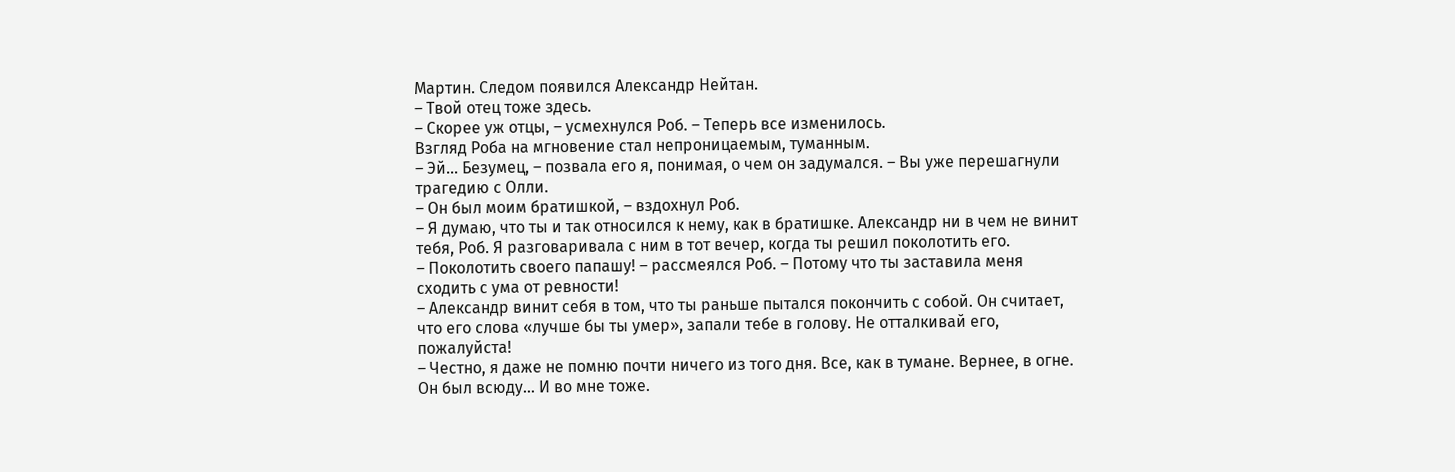Мартин. Следом появился Александр Нейтан.
– Твой отец тоже здесь.
– Скорее уж отцы, – усмехнулся Роб. – Теперь все изменилось.
Взгляд Роба на мгновение стал непроницаемым, туманным.
– Эй… Безумец, – позвала его я, понимая, о чем он задумался. – Вы уже перешагнули трагедию с Олли.
– Он был моим братишкой, – вздохнул Роб.
– Я думаю, что ты и так относился к нему, как в братишке. Александр ни в чем не винит тебя, Роб. Я разговаривала с ним в тот вечер, когда ты решил поколотить его.
– Поколотить своего папашу! – рассмеялся Роб. – Потому что ты заставила меня сходить с ума от ревности!
– Александр винит себя в том, что ты раньше пытался покончить с собой. Он считает, что его слова «лучше бы ты умер», запали тебе в голову. Не отталкивай его, пожалуйста!
– Честно, я даже не помню почти ничего из того дня. Все, как в тумане. Вернее, в огне. Он был всюду… И во мне тоже.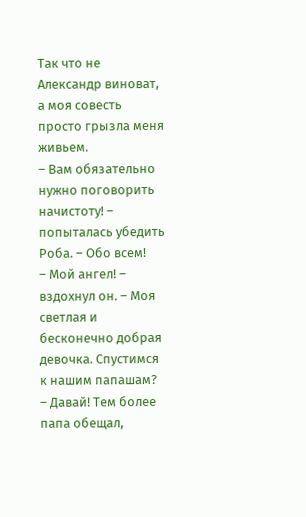Так что не Александр виноват, а моя совесть просто грызла меня живьем.
– Вам обязательно нужно поговорить начистоту! – попыталась убедить Роба. – Обо всем!
– Мой ангел! – вздохнул он. – Моя светлая и бесконечно добрая девочка. Спустимся к нашим папашам?
– Давай! Тем более папа обещал,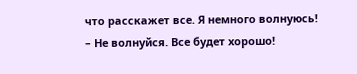что расскажет все. Я немного волнуюсь!
– Не волнуйся. Все будет хорошо!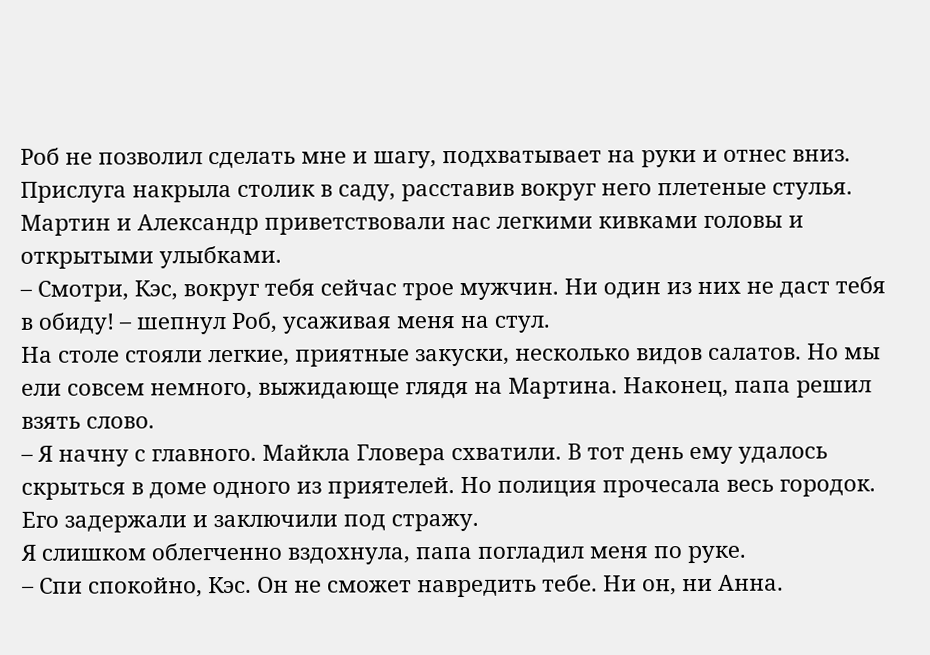Роб не позволил сделать мне и шагу, подхватывает на руки и отнес вниз. Прислуга накрыла столик в саду, расставив вокруг него плетеные стулья. Мартин и Александр приветствовали нас легкими кивками головы и открытыми улыбками.
– Смотри, Кэс, вокруг тебя сейчас трое мужчин. Ни один из них не даст тебя в обиду! – шепнул Роб, усаживая меня на стул.
На столе стояли легкие, приятные закуски, несколько видов салатов. Но мы ели совсем немного, выжидающе глядя на Мартина. Наконец, папа решил взять слово.
– Я начну с главного. Майкла Гловера схватили. В тот день ему удалось скрыться в доме одного из приятелей. Но полиция прочесала весь городок. Его задержали и заключили под стражу.
Я слишком облегченно вздохнула, папа погладил меня по руке.
– Спи спокойно, Кэс. Он не сможет навредить тебе. Ни он, ни Анна.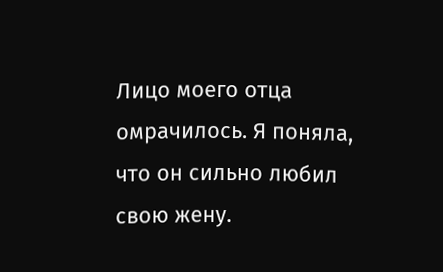Лицо моего отца омрачилось. Я поняла, что он сильно любил свою жену.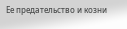Ее предательство и козни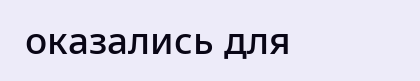оказались для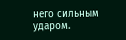него сильным ударом.